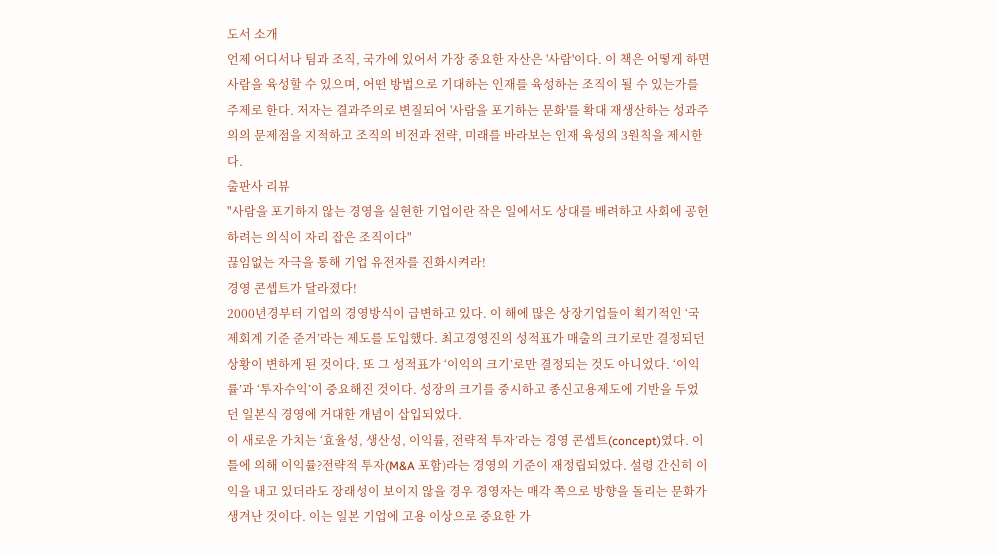도서 소개
언제 어디서나 팀과 조직, 국가에 있어서 가장 중요한 자산은 '사람'이다. 이 책은 어떻게 하면 사람을 육성할 수 있으며, 어떤 방법으로 기대하는 인재를 육성하는 조직이 될 수 있는가를 주제로 한다. 저자는 결과주의로 변질되어 '사람을 포기하는 문화'를 확대 재생산하는 성과주의의 문제점을 지적하고 조직의 비전과 전략, 미래를 바라보는 인재 육성의 3원칙을 제시한다.
출판사 리뷰
"사람을 포기하지 않는 경영을 실현한 기업이란 작은 일에서도 상대를 배려하고 사회에 공헌하려는 의식이 자리 잡은 조직이다"
끊임없는 자극을 통해 기업 유전자를 진화시켜라!
경영 콘셉트가 달라졌다!
2000년경부터 기업의 경영방식이 급변하고 있다. 이 해에 많은 상장기업들이 획기적인 ‘국제회계 기준 준거’라는 제도를 도입했다. 최고경영진의 성적표가 매출의 크기로만 결정되던 상황이 변하게 된 것이다. 또 그 성적표가 ‘이익의 크기’로만 결정되는 것도 아니었다. ‘이익률’과 ‘투자수익’이 중요해진 것이다. 성장의 크기를 중시하고 종신고용제도에 기반을 두었던 일본식 경영에 거대한 개념이 삽입되었다.
이 새로운 가치는 ‘효율성, 생산성, 이익률, 전략적 투자’라는 경영 콘셉트(concept)였다. 이 틀에 의해 이익률?전략적 투자(M&A 포함)라는 경영의 기준이 재정립되었다. 설령 간신히 이익을 내고 있더라도 장래성이 보이지 않을 경우 경영자는 매각 쪽으로 방향을 돌리는 문화가 생겨난 것이다. 이는 일본 기업에 고용 이상으로 중요한 가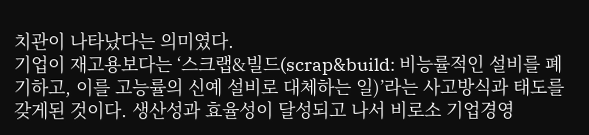치관이 나타났다는 의미였다.
기업이 재고용보다는 ‘스크랩&빌드(scrap&build: 비능률적인 설비를 폐기하고, 이를 고능률의 신예 설비로 대체하는 일)’라는 사고방식과 태도를 갖게된 것이다. 생산성과 효율성이 달성되고 나서 비로소 기업경영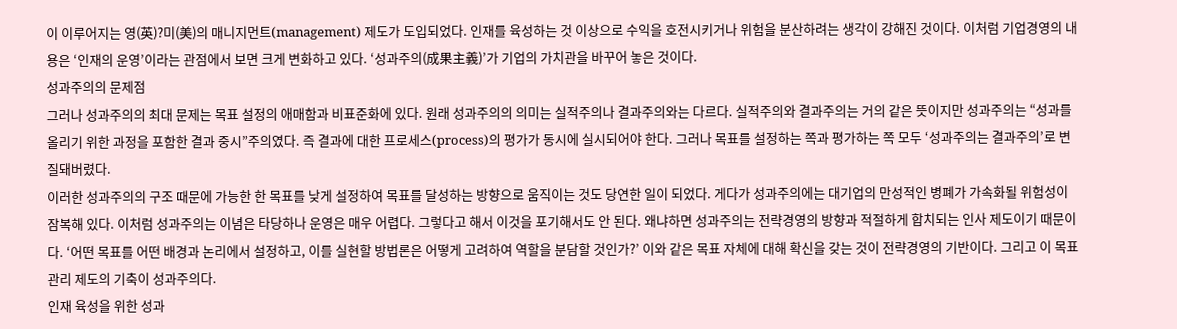이 이루어지는 영(英)?미(美)의 매니지먼트(management) 제도가 도입되었다. 인재를 육성하는 것 이상으로 수익을 호전시키거나 위험을 분산하려는 생각이 강해진 것이다. 이처럼 기업경영의 내용은 ‘인재의 운영’이라는 관점에서 보면 크게 변화하고 있다. ‘성과주의(成果主義)’가 기업의 가치관을 바꾸어 놓은 것이다.
성과주의의 문제점
그러나 성과주의의 최대 문제는 목표 설정의 애매함과 비표준화에 있다. 원래 성과주의의 의미는 실적주의나 결과주의와는 다르다. 실적주의와 결과주의는 거의 같은 뜻이지만 성과주의는 “성과를 올리기 위한 과정을 포함한 결과 중시”주의였다. 즉 결과에 대한 프로세스(process)의 평가가 동시에 실시되어야 한다. 그러나 목표를 설정하는 쪽과 평가하는 쪽 모두 ‘성과주의는 결과주의’로 변질돼버렸다.
이러한 성과주의의 구조 때문에 가능한 한 목표를 낮게 설정하여 목표를 달성하는 방향으로 움직이는 것도 당연한 일이 되었다. 게다가 성과주의에는 대기업의 만성적인 병폐가 가속화될 위험성이 잠복해 있다. 이처럼 성과주의는 이념은 타당하나 운영은 매우 어렵다. 그렇다고 해서 이것을 포기해서도 안 된다. 왜냐하면 성과주의는 전략경영의 방향과 적절하게 합치되는 인사 제도이기 때문이다. ‘어떤 목표를 어떤 배경과 논리에서 설정하고, 이를 실현할 방법론은 어떻게 고려하여 역할을 분담할 것인가?’ 이와 같은 목표 자체에 대해 확신을 갖는 것이 전략경영의 기반이다. 그리고 이 목표관리 제도의 기축이 성과주의다.
인재 육성을 위한 성과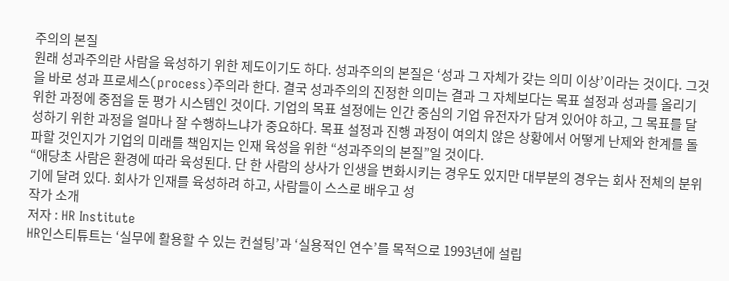주의의 본질
원래 성과주의란 사람을 육성하기 위한 제도이기도 하다. 성과주의의 본질은 ‘성과 그 자체가 갖는 의미 이상’이라는 것이다. 그것을 바로 성과 프로세스(process)주의라 한다. 결국 성과주의의 진정한 의미는 결과 그 자체보다는 목표 설정과 성과를 올리기 위한 과정에 중점을 둔 평가 시스템인 것이다. 기업의 목표 설정에는 인간 중심의 기업 유전자가 담겨 있어야 하고, 그 목표를 달성하기 위한 과정을 얼마나 잘 수행하느냐가 중요하다. 목표 설정과 진행 과정이 여의치 않은 상황에서 어떻게 난제와 한계를 돌파할 것인지가 기업의 미래를 책임지는 인재 육성을 위한 “성과주의의 본질”일 것이다.
“애당초 사람은 환경에 따라 육성된다. 단 한 사람의 상사가 인생을 변화시키는 경우도 있지만 대부분의 경우는 회사 전체의 분위기에 달려 있다. 회사가 인재를 육성하려 하고, 사람들이 스스로 배우고 성
작가 소개
저자 : HR Institute
HR인스티튜트는 ‘실무에 활용할 수 있는 컨설팅’과 ‘실용적인 연수’를 목적으로 1993년에 설립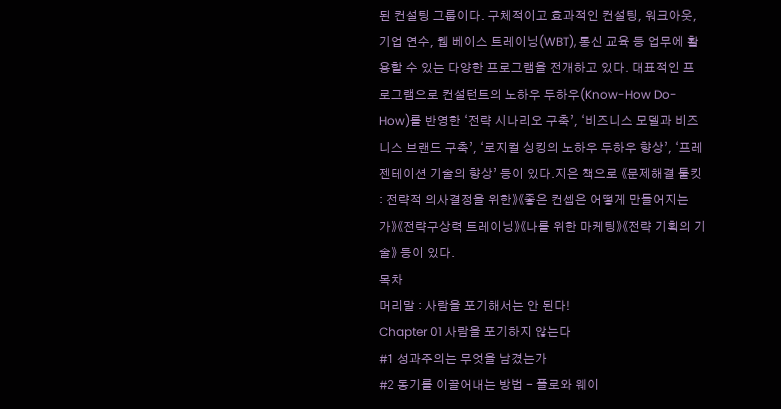된 컨설팅 그룹이다. 구체적이고 효과적인 컨설팅, 워크아웃, 기업 연수, 웹 베이스 트레이닝(WBT), 통신 교육 등 업무에 활용할 수 있는 다양한 프로그램을 전개하고 있다. 대표적인 프로그램으로 컨설턴트의 노하우 두하우(Know-How Do-How)를 반영한 ‘전략 시나리오 구축’, ‘비즈니스 모델과 비즈니스 브랜드 구축’, ‘로지컬 싱킹의 노하우 두하우 향상’, ‘프레젠테이션 기술의 향상’ 등이 있다.지은 책으로 《문제해결 툴킷 : 전략적 의사결정을 위한》《좋은 컨셉은 어떻게 만들어지는가》《전략구상력 트레이닝》《나를 위한 마케팅》《전략 기획의 기술》 등이 있다.
목차
머리말 : 사람을 포기해서는 안 된다!
Chapter 01 사람을 포기하지 않는다
#1 성과주의는 무엇을 남겼는가
#2 동기를 이끌어내는 방법 - 플로와 웨이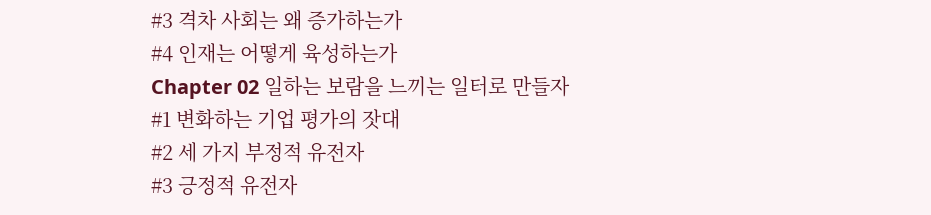#3 격차 사회는 왜 증가하는가
#4 인재는 어떻게 육성하는가
Chapter 02 일하는 보람을 느끼는 일터로 만들자
#1 변화하는 기업 평가의 잣대
#2 세 가지 부정적 유전자
#3 긍정적 유전자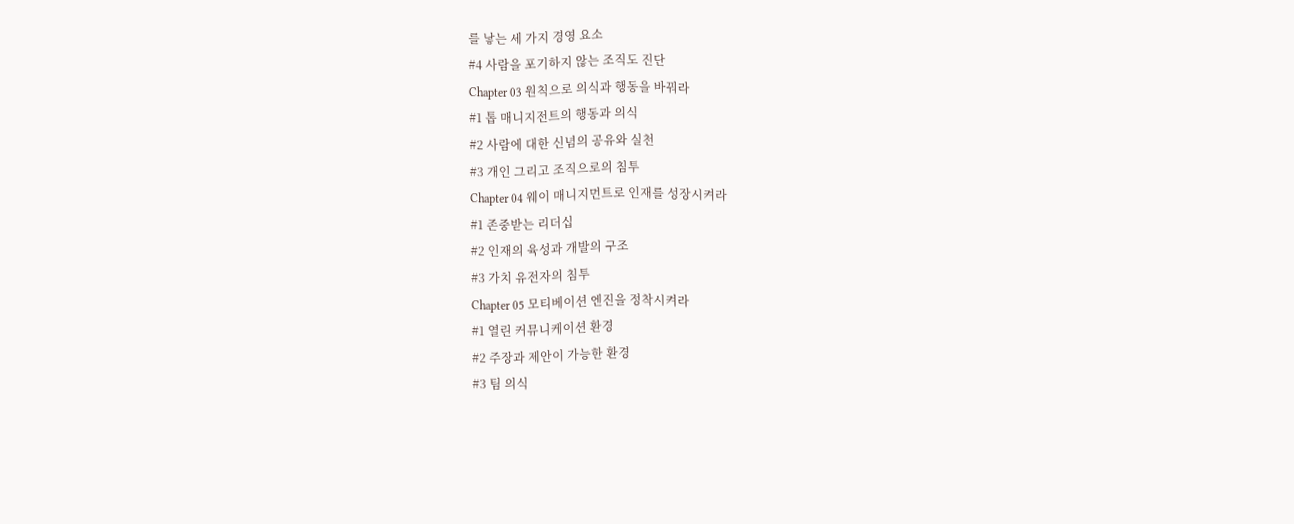를 낳는 세 가지 경영 요소
#4 사람을 포기하지 않는 조직도 진단
Chapter 03 원칙으로 의식과 행동을 바꿔라
#1 톱 매니지전트의 행동과 의식
#2 사람에 대한 신념의 공유와 실천
#3 개인 그리고 조직으로의 침투
Chapter 04 웨이 매니지먼트로 인재를 성장시켜라
#1 존중받는 리더십
#2 인재의 육성과 개발의 구조
#3 가치 유전자의 침투
Chapter 05 모티베이션 엔진을 정착시켜라
#1 열린 커뮤니케이션 환경
#2 주장과 제안이 가능한 환경
#3 팀 의식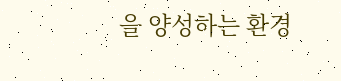을 양성하는 환경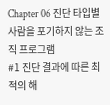Chapter 06 진단 타입별 사람을 포기하지 않는 조직 프로그램
#1 진단 결과에 따른 최적의 해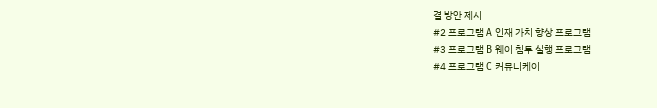결 방안 제시
#2 프로그램 A 인재 가치 향상 프로그램
#3 프로그램 B 웨이 침투 실행 프로그램
#4 프로그램 C 커뮤니케이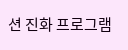션 진화 프로그램